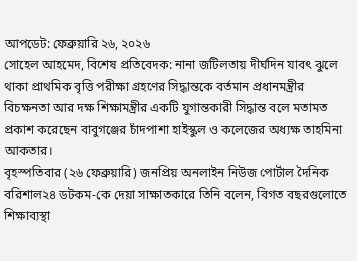আপডেট: ফেব্রুয়ারি ২৬, ২০২৬
সোহেল আহমেদ, বিশেষ প্রতিবেদক: নানা জটিলতায় দীর্ঘদিন যাবৎ ঝুলে থাকা প্রাথমিক বৃত্তি পরীক্ষা গ্রহণের সিদ্ধান্তকে বর্তমান প্রধানমন্ত্রীর বিচক্ষনতা আর দক্ষ শিক্ষামন্ত্রীর একটি যুগান্তকারী সিদ্ধান্ত বলে মতামত প্রকাশ করেছেন বাবুগঞ্জের চাঁদপাশা হাইস্কুল ও কলেজের অধ্যক্ষ তাহমিনা আকতার।
বৃহস্পতিবার (২৬ ফেব্রুয়ারি) জনপ্রিয় অনলাইন নিউজ পোর্টাল দৈনিক বরিশাল২৪ ডটকম-কে দেয়া সাক্ষাতকারে তিনি বলেন, বিগত বছরগুলোতে শিক্ষাব্যস্থা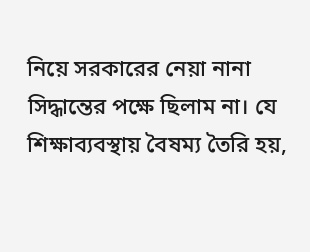নিয়ে সরকারের নেয়া নানা সিদ্ধান্তের পক্ষে ছিলাম না। যে শিক্ষাব্যবস্থায় বৈষম্য তৈরি হয়,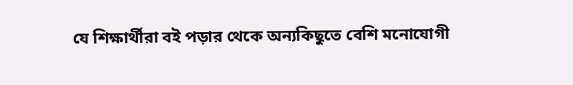যে শিক্ষার্থীরা বই পড়ার থেকে অন্যকিছুতে বেশি মনোযোগী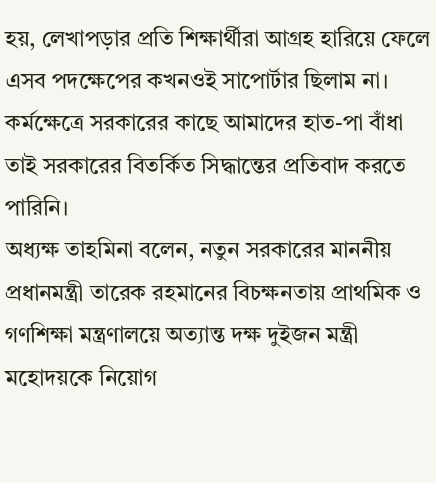হয়, লেখাপড়ার প্রতি শিক্ষার্থীরা আগ্রহ হারিয়ে ফেলে এসব পদক্ষেপের কখনওই সাপোর্টার ছিলাম না। কর্মক্ষেত্রে সরকারের কাছে আমাদের হাত-পা বাঁধা তাই সরকারের বিতর্কিত সিদ্ধান্তের প্রতিবাদ করতে পারিনি।
অধ্যক্ষ তাহমিনা বলেন, নতুন সরকারের মাননীয় প্রধানমন্ত্রী তারেক রহমানের বিচক্ষনতায় প্রাথমিক ও গণশিক্ষা মন্ত্রণালয়ে অত্যান্ত দক্ষ দুইজন মন্ত্রী মহোদয়কে নিয়োগ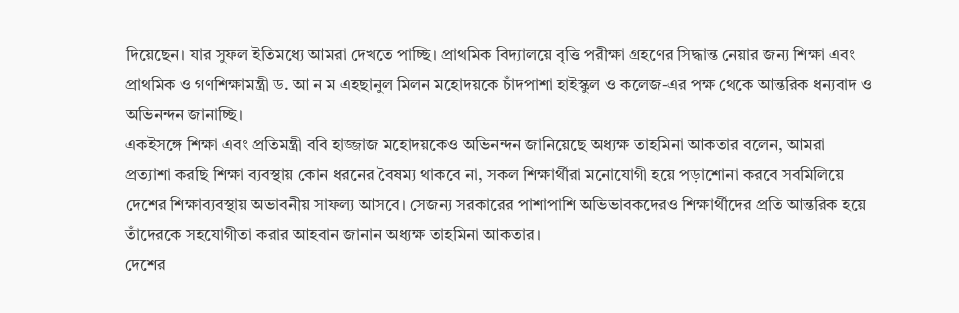দিয়েছেন। যার সুফল ইতিমধ্যে আমরা দেখতে পাচ্ছি। প্রাথমিক বিদ্যালয়ে বৃত্তি পরীক্ষা গ্রহণের সিদ্ধান্ত নেয়ার জন্য শিক্ষা এবং প্রাথমিক ও গণশিক্ষামন্ত্রী ড. আ ন ম এহছানুল মিলন মহোদয়কে চাঁদপাশা হাইস্কুল ও কলেজ-এর পক্ষ থেকে আন্তরিক ধন্যবাদ ও অভিনন্দন জানাচ্ছি।
একইসঙ্গে শিক্ষা এবং প্রতিমন্ত্রী ববি হাজ্জাজ মহোদয়কেও অভিনন্দন জানিয়েছে অধ্যক্ষ তাহমিনা আকতার বলেন, আমরা প্রত্যাশা করছি শিক্ষা ব্যবস্থায় কোন ধরনের বৈষম্য থাকবে না, সকল শিক্ষার্থীরা মনোযোগী হয়ে পড়াশোনা করবে সবমিলিয়ে দেশের শিক্ষাব্যবস্থায় অভাবনীয় সাফল্য আসবে। সেজন্য সরকারের পাশাপাশি অভিভাবকদেরও শিক্ষার্থীদের প্রতি আন্তরিক হয়ে তাঁদেরকে সহযোগীতা করার আহবান জানান অধ্যক্ষ তাহমিনা আকতার।
দেশের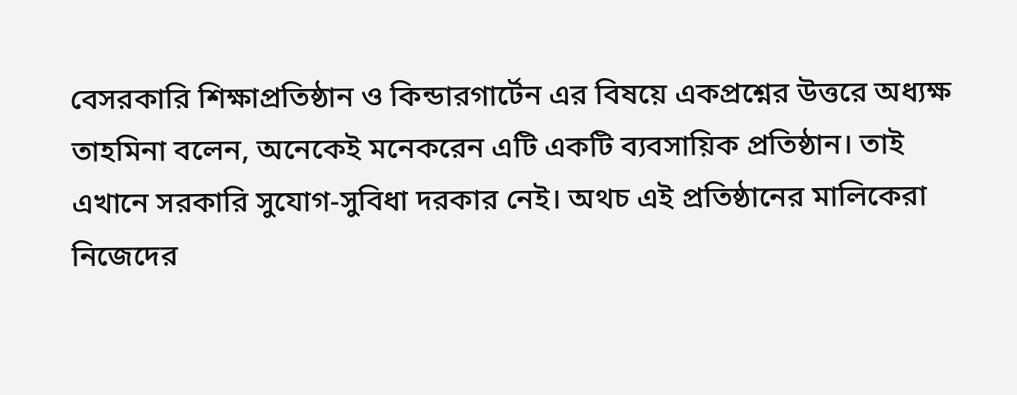বেসরকারি শিক্ষাপ্রতিষ্ঠান ও কিন্ডারগার্টেন এর বিষয়ে একপ্রশ্নের উত্তরে অধ্যক্ষ তাহমিনা বলেন, অনেকেই মনেকরেন এটি একটি ব্যবসায়িক প্রতিষ্ঠান। তাই এখানে সরকারি সুযোগ-সুবিধা দরকার নেই। অথচ এই প্রতিষ্ঠানের মালিকেরা নিজেদের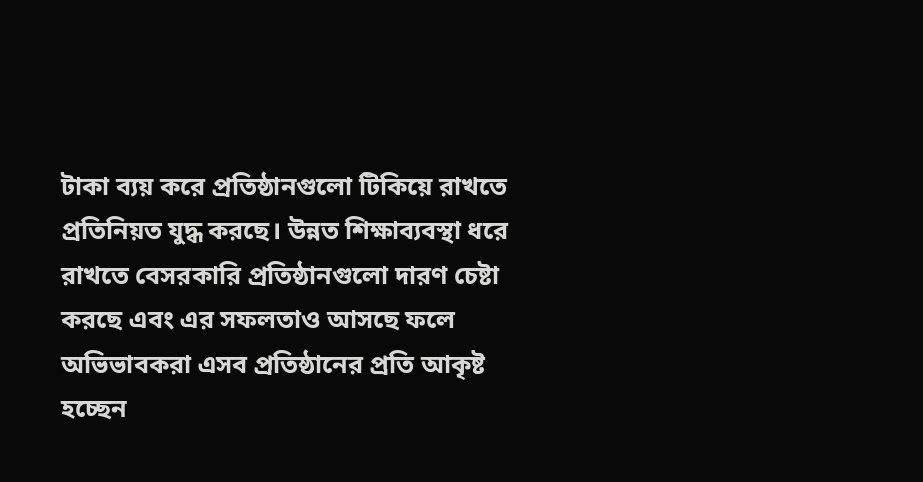টাকা ব্যয় করে প্রতিষ্ঠানগুলো টিকিয়ে রাখতে প্রতিনিয়ত যুদ্ধ করছে। উন্নত শিক্ষাব্যবস্থা ধরে রাখতে বেসরকারি প্রতিষ্ঠানগুলো দারণ চেষ্টা করছে এবং এর সফলতাও আসছে ফলে অভিভাবকরা এসব প্রতিষ্ঠানের প্রতি আকৃষ্ট হচ্ছেন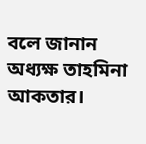বলে জানান অধ্যক্ষ তাহমিনা আকতার।